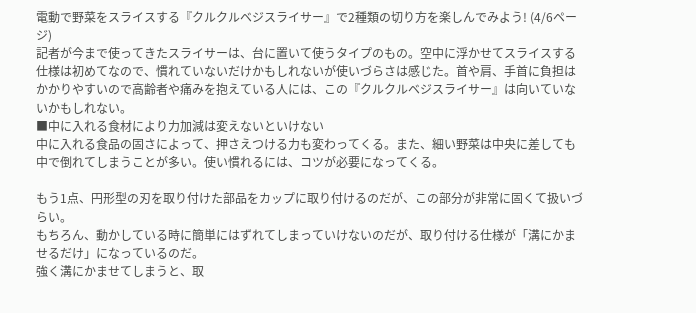電動で野菜をスライスする『クルクルベジスライサー』で2種類の切り方を楽しんでみよう! (4/6ページ)
記者が今まで使ってきたスライサーは、台に置いて使うタイプのもの。空中に浮かせてスライスする仕様は初めてなので、慣れていないだけかもしれないが使いづらさは感じた。首や肩、手首に負担はかかりやすいので高齢者や痛みを抱えている人には、この『クルクルベジスライサー』は向いていないかもしれない。
■中に入れる食材により力加減は変えないといけない
中に入れる食品の固さによって、押さえつける力も変わってくる。また、細い野菜は中央に差しても中で倒れてしまうことが多い。使い慣れるには、コツが必要になってくる。

もう1点、円形型の刃を取り付けた部品をカップに取り付けるのだが、この部分が非常に固くて扱いづらい。
もちろん、動かしている時に簡単にはずれてしまっていけないのだが、取り付ける仕様が「溝にかませるだけ」になっているのだ。
強く溝にかませてしまうと、取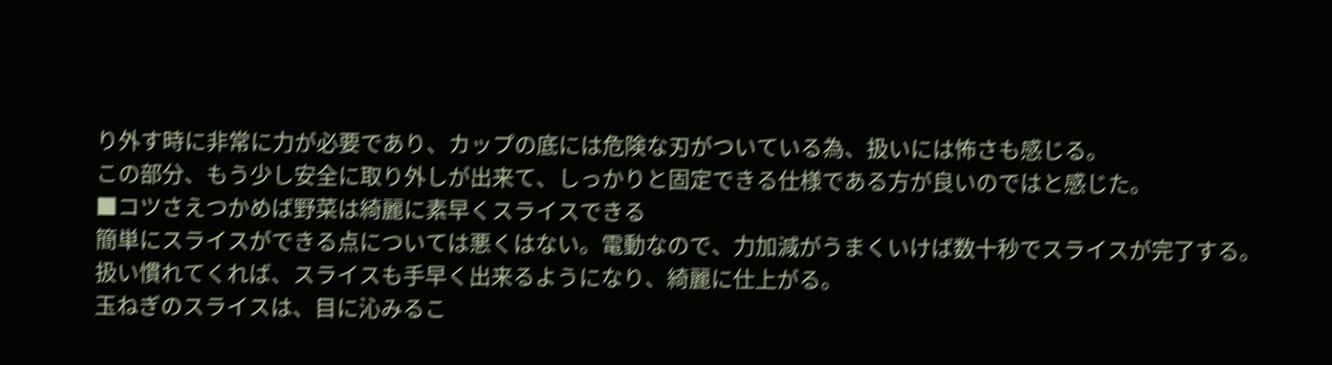り外す時に非常に力が必要であり、カップの底には危険な刃がついている為、扱いには怖さも感じる。
この部分、もう少し安全に取り外しが出来て、しっかりと固定できる仕様である方が良いのではと感じた。
■コツさえつかめば野菜は綺麗に素早くスライスできる
簡単にスライスができる点については悪くはない。電動なので、力加減がうまくいけば数十秒でスライスが完了する。
扱い慣れてくれば、スライスも手早く出来るようになり、綺麗に仕上がる。
玉ねぎのスライスは、目に沁みるこ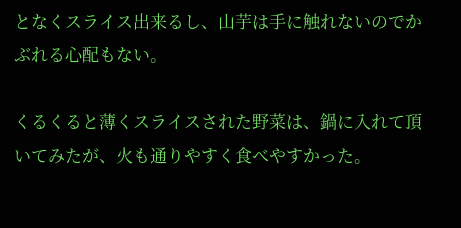となくスライス出来るし、山芋は手に触れないのでかぶれる心配もない。

くるくると薄くスライスされた野菜は、鍋に入れて頂いてみたが、火も通りやすく食べやすかった。